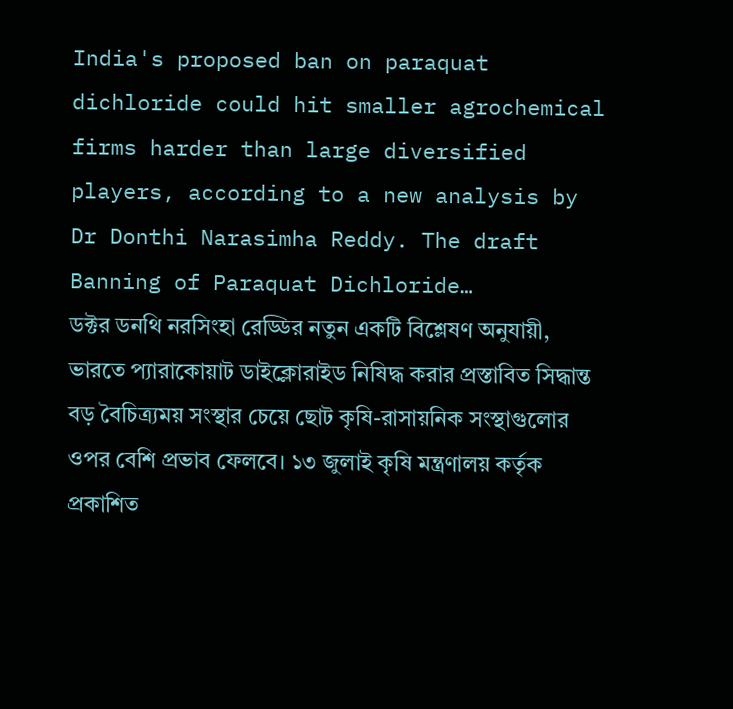India's proposed ban on paraquat dichloride could hit smaller agrochemical firms harder than large diversified players, according to a new analysis by Dr Donthi Narasimha Reddy. The draft Banning of Paraquat Dichloride…
ডক্টর ডনথি নরসিংহা রেড্ডির নতুন একটি বিশ্লেষণ অনুযায়ী, ভারতে প্যারাকোয়াট ডাইক্লোরাইড নিষিদ্ধ করার প্রস্তাবিত সিদ্ধান্ত বড় বৈচিত্র্যময় সংস্থার চেয়ে ছোট কৃষি-রাসায়নিক সংস্থাগুলোর ওপর বেশি প্রভাব ফেলবে। ১৩ জুলাই কৃষি মন্ত্রণালয় কর্তৃক প্রকাশিত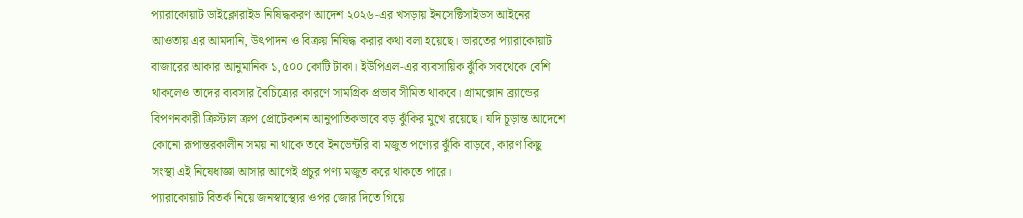প্যারাকোয়াট ডাইক্লোরাইড নিষিদ্ধকরণ আদেশ ২০২৬-এর খসড়ায় ইনসেক্টিসাইডস আইনের আওতায় এর আমদানি, উৎপাদন ও বিক্রয় নিষিদ্ধ করার কথা বলা হয়েছে। ভারতের প্যারাকোয়াট বাজারের আকার আনুমানিক ১,৫০০ কোটি টাকা। ইউপিএল-এর ব্যবসায়িক ঝুঁকি সবথেকে বেশি থাকলেও তাদের ব্যবসার বৈচিত্র্যের কারণে সামগ্রিক প্রভাব সীমিত থাকবে। গ্রামক্সোন ব্র্যান্ডের বিপণনকারী ক্রিস্টাল ক্রপ প্রোটেকশন আনুপাতিকভাবে বড় ঝুঁকির মুখে রয়েছে। যদি চূড়ান্ত আদেশে কোনো রূপান্তরকালীন সময় না থাকে তবে ইনভেন্টরি বা মজুত পণ্যের ঝুঁকি বাড়বে, কারণ কিছু সংস্থা এই নিষেধাজ্ঞা আসার আগেই প্রচুর পণ্য মজুত করে থাকতে পারে।
প্যারাকোয়াট বিতর্ক নিয়ে জনস্বাস্থ্যের ওপর জোর দিতে গিয়ে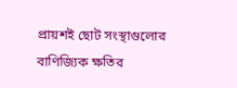প্রায়শই ছোট সংস্থাগুলোর বাণিজ্যিক ক্ষতির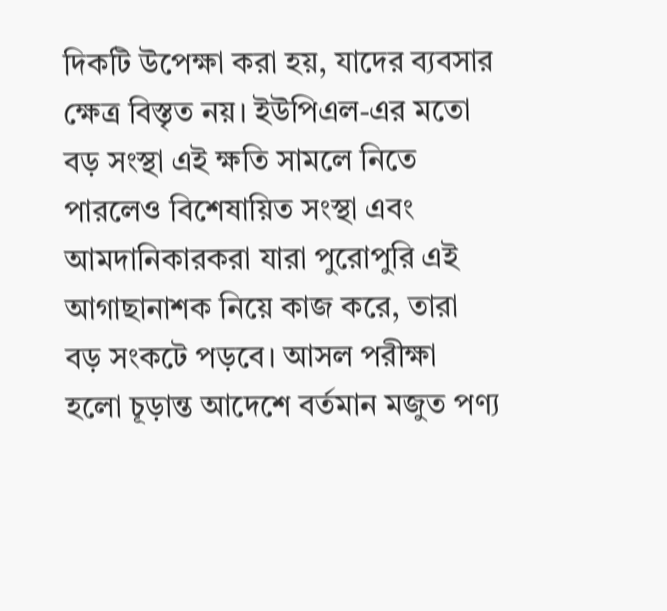দিকটি উপেক্ষা করা হয়, যাদের ব্যবসার ক্ষেত্র বিস্তৃত নয়। ইউপিএল-এর মতো বড় সংস্থা এই ক্ষতি সামলে নিতে পারলেও বিশেষায়িত সংস্থা এবং আমদানিকারকরা যারা পুরোপুরি এই আগাছানাশক নিয়ে কাজ করে, তারা বড় সংকটে পড়বে। আসল পরীক্ষা হলো চূড়ান্ত আদেশে বর্তমান মজুত পণ্য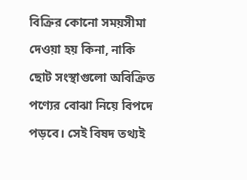বিক্রির কোনো সময়সীমা দেওয়া হয় কিনা, নাকি ছোট সংস্থাগুলো অবিক্রিত পণ্যের বোঝা নিয়ে বিপদে পড়বে। সেই বিষদ তথ্যই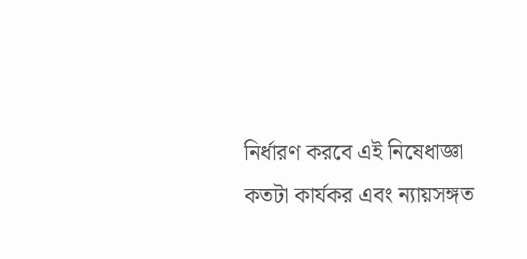নির্ধারণ করবে এই নিষেধাজ্ঞা কতটা কার্যকর এবং ন্যায়সঙ্গত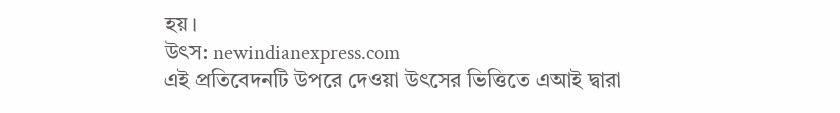হয়।
উৎস: newindianexpress.com
এই প্রতিবেদনটি উপরে দেওয়া উৎসের ভিত্তিতে এআই দ্বারা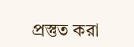প্রস্তুত করা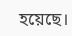হয়েছে।